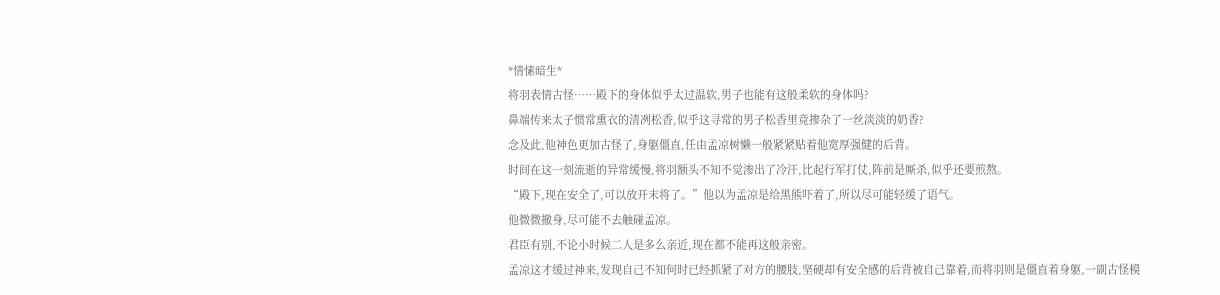*情愫暗生*
将羽表情古怪……殿下的身体似乎太过温软,男子也能有这般柔软的身体吗?
鼻端传来太子惯常熏衣的清冽松香,似乎这寻常的男子松香里竟掺杂了一丝淡淡的奶香?
念及此,他神色更加古怪了,身躯僵直,任由孟凉树懒一般紧紧贴着他宽厚强健的后背。
时间在这一刻流逝的异常缓慢,将羽额头不知不觉渗出了冷汗,比起行军打仗,阵前是厮杀,似乎还要煎熬。
“殿下,现在安全了,可以放开末将了。”他以为孟凉是给黑熊吓着了,所以尽可能轻缓了语气。
他微微撤身,尽可能不去触碰孟凉。
君臣有别,不论小时候二人是多么亲近,现在都不能再这般亲密。
孟凉这才缓过神来,发现自己不知何时已经抓紧了对方的腰肢,坚硬却有安全感的后背被自己靠着,而将羽则是僵直着身躯,一副古怪模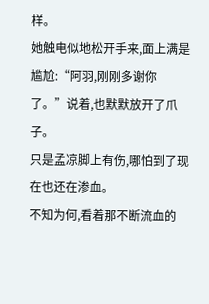样。
她触电似地松开手来,面上满是尴尬:“阿羽,刚刚多谢你了。”说着,也默默放开了爪子。
只是孟凉脚上有伤,哪怕到了现在也还在渗血。
不知为何,看着那不断流血的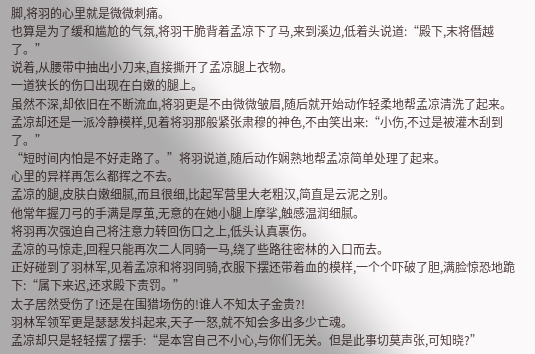脚,将羽的心里就是微微刺痛。
也算是为了缓和尴尬的气氛,将羽干脆背着孟凉下了马,来到溪边,低着头说道:“殿下,末将僭越了。”
说着,从腰带中抽出小刀来,直接撕开了孟凉腿上衣物。
一道狭长的伤口出现在白嫩的腿上。
虽然不深,却依旧在不断流血,将羽更是不由微微皱眉,随后就开始动作轻柔地帮孟凉清洗了起来。
孟凉却还是一派冷静模样,见着将羽那般紧张肃穆的神色,不由笑出来:“小伤,不过是被灌木刮到了。”
“短时间内怕是不好走路了。”将羽说道,随后动作娴熟地帮孟凉简单处理了起来。
心里的异样再怎么都挥之不去。
孟凉的腿,皮肤白嫩细腻,而且很细,比起军营里大老粗汉,简直是云泥之别。
他常年握刀弓的手满是厚茧,无意的在她小腿上摩挲,触感温润细腻。
将羽再次强迫自己将注意力转回伤口之上,低头认真裹伤。
孟凉的马惊走,回程只能再次二人同骑一马,绕了些路往密林的入口而去。
正好碰到了羽林军,见着孟凉和将羽同骑,衣服下摆还带着血的模样,一个个吓破了胆,满脸惊恐地跪下:“属下来迟,还求殿下责罚。”
太子居然受伤了!还是在围猎场伤的!谁人不知太子金贵?!
羽林军领军更是瑟瑟发抖起来,天子一怒,就不知会多出多少亡魂。
孟凉却只是轻轻摆了摆手:“是本宫自己不小心,与你们无关。但是此事切莫声张,可知晓?”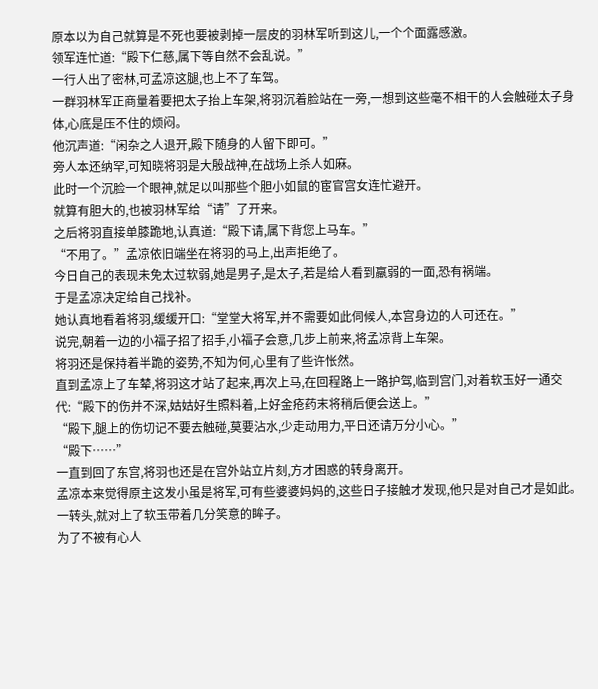原本以为自己就算是不死也要被剥掉一层皮的羽林军听到这儿,一个个面露感激。
领军连忙道:“殿下仁慈,属下等自然不会乱说。”
一行人出了密林,可孟凉这腿,也上不了车驾。
一群羽林军正商量着要把太子抬上车架,将羽沉着脸站在一旁,一想到这些毫不相干的人会触碰太子身体,心底是压不住的烦闷。
他沉声道:“闲杂之人退开,殿下随身的人留下即可。”
旁人本还纳罕,可知晓将羽是大殷战神,在战场上杀人如麻。
此时一个沉脸一个眼神,就足以叫那些个胆小如鼠的宦官宫女连忙避开。
就算有胆大的,也被羽林军给“请”了开来。
之后将羽直接单膝跪地,认真道:“殿下请,属下背您上马车。”
“不用了。”孟凉依旧端坐在将羽的马上,出声拒绝了。
今日自己的表现未免太过软弱,她是男子,是太子,若是给人看到羸弱的一面,恐有祸端。
于是孟凉决定给自己找补。
她认真地看着将羽,缓缓开口:“堂堂大将军,并不需要如此伺候人,本宫身边的人可还在。”
说完,朝着一边的小福子招了招手,小福子会意,几步上前来,将孟凉背上车架。
将羽还是保持着半跪的姿势,不知为何,心里有了些许怅然。
直到孟凉上了车辇,将羽这才站了起来,再次上马,在回程路上一路护驾,临到宫门,对着软玉好一通交代:“殿下的伤并不深,姑姑好生照料着,上好金疮药末将稍后便会送上。”
“殿下,腿上的伤切记不要去触碰,莫要沾水,少走动用力,平日还请万分小心。”
“殿下……”
一直到回了东宫,将羽也还是在宫外站立片刻,方才困惑的转身离开。
孟凉本来觉得原主这发小虽是将军,可有些婆婆妈妈的,这些日子接触才发现,他只是对自己才是如此。
一转头,就对上了软玉带着几分笑意的眸子。
为了不被有心人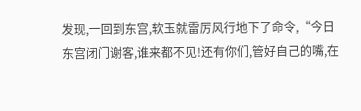发现,一回到东宫,软玉就雷厉风行地下了命令,“今日东宫闭门谢客,谁来都不见!还有你们,管好自己的嘴,在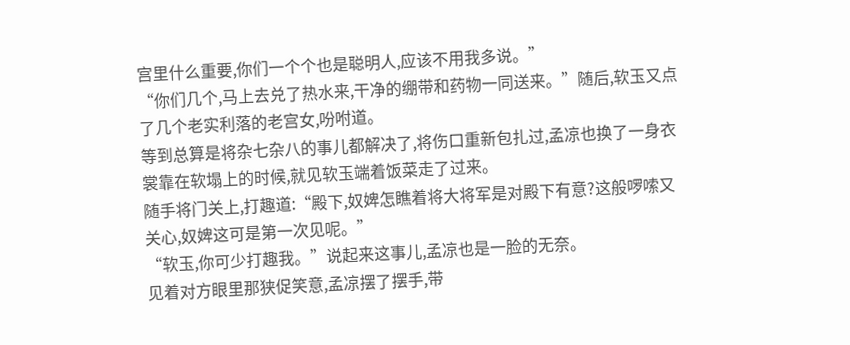宫里什么重要,你们一个个也是聪明人,应该不用我多说。”
“你们几个,马上去兑了热水来,干净的绷带和药物一同送来。”随后,软玉又点了几个老实利落的老宫女,吩咐道。
等到总算是将杂七杂八的事儿都解决了,将伤口重新包扎过,孟凉也换了一身衣裳靠在软塌上的时候,就见软玉端着饭菜走了过来。
随手将门关上,打趣道:“殿下,奴婢怎瞧着将大将军是对殿下有意?这般啰嗦又关心,奴婢这可是第一次见呢。”
“软玉,你可少打趣我。”说起来这事儿,孟凉也是一脸的无奈。
见着对方眼里那狭促笑意,孟凉摆了摆手,带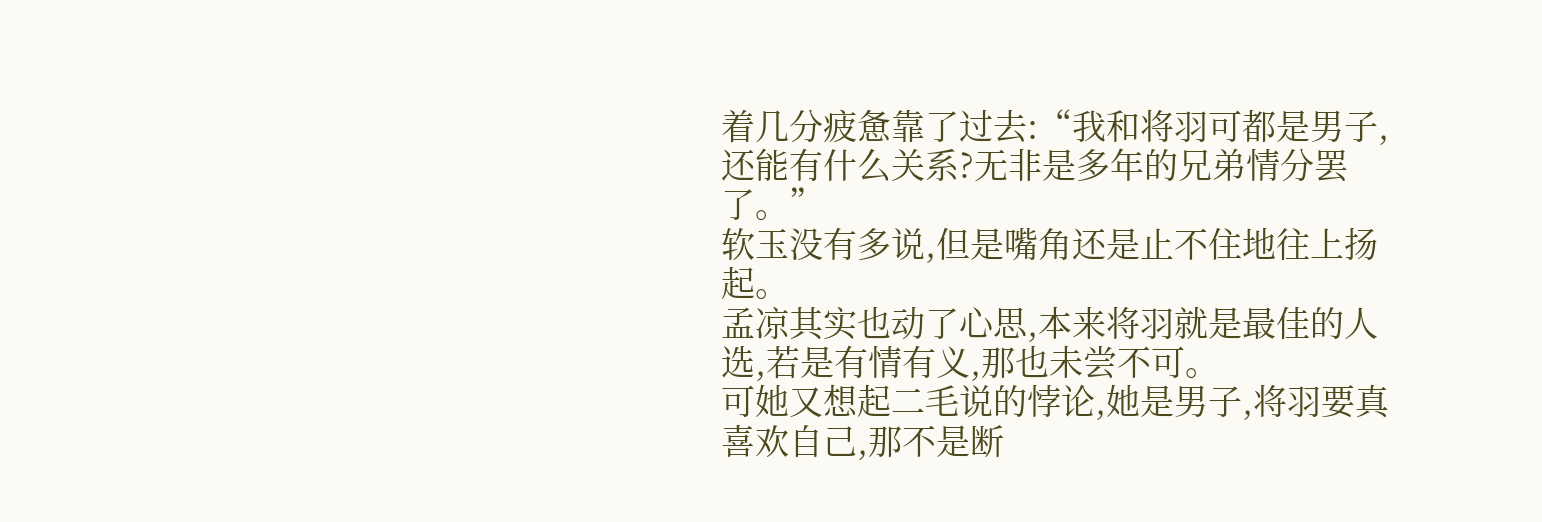着几分疲惫靠了过去:“我和将羽可都是男子,还能有什么关系?无非是多年的兄弟情分罢了。”
软玉没有多说,但是嘴角还是止不住地往上扬起。
孟凉其实也动了心思,本来将羽就是最佳的人选,若是有情有义,那也未尝不可。
可她又想起二毛说的悖论,她是男子,将羽要真喜欢自己,那不是断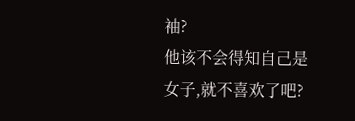袖?
他该不会得知自己是女子,就不喜欢了吧?